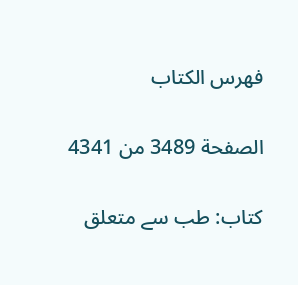فهرس الكتاب

الصفحة 3489 من 4341

کتاب: طب سے متعلق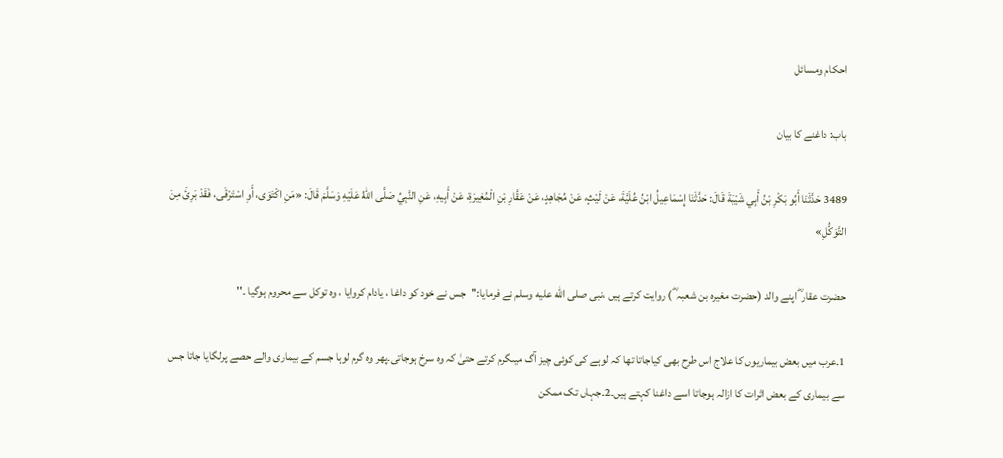احکام ومسائل

باب: داغنے کا بیان

3489 حَدَّثَنَا أَبُو بَكْرِ بْنُ أَبِي شَيْبَةَ قَالَ: حَدَّثَنَا إِسْمَاعِيلُ ابْنُ عُلَيَّةَ، عَنْ لَيْثٍ، عَنْ مُجَاهِدٍ، عَنْ عَقَّارِ بْنِ الْمُغِيرَةِ، عَنْ أَبِيهِ، عَنِ النَّبِيِّ صَلَّى اللهُ عَلَيْهِ وَسَلَّمَ قَالَ: «مَنِ اكْتَوَى، أَوِ اسْتَرْقَى، فَقَدْ بَرِئَ مِنَ التَّوَكُّلِ»

حضرت عقار ؓ اپنے والد (حضرت مغیرہ بن شعبہ ؓ ) روایت کرتے ہیں ،نبی صلى الله عليه وسلم نے فرمایا:''جس نے خود کو داغا ، یادام کروایا ، وہ توکل سے محروم ہوگیا ۔''

1۔عرب میں بعض بیماریوں کا علاج اس طرح بھی کیاجاتا تھا کہ لوہے کی کوئی چیز آگ میںگرم کرتے حتیٰ کہ وہ سرخ ہوجاتی۔پھر وہ گرم لوہا جسم کے بیماری والے حصے پرلگایا جاتا جس سے بیماری کے بعض اثرات کا ازالہ ہوجاتا اسے داغنا کہتے ہیں۔2۔جہاں تک ممکن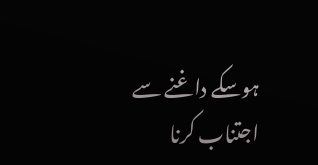ہوسکے داغنے سے اجتناب کرنا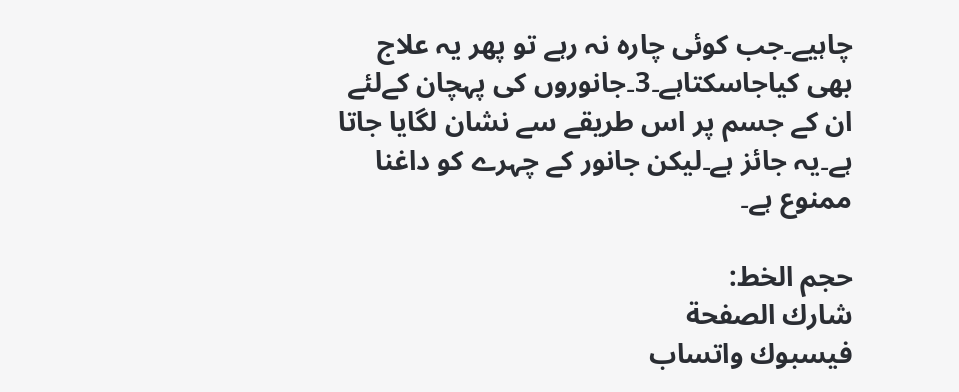چاہیے۔جب کوئی چارہ نہ رہے تو پھر یہ علاج بھی کیاجاسکتاہے۔3۔جانوروں کی پہچان کےلئے ان کے جسم پر اس طریقے سے نشان لگایا جاتا ہے۔یہ جائز ہے۔لیکن جانور کے چہرے کو داغنا ممنوع ہے۔

حجم الخط:
شارك الصفحة
فيسبوك واتساب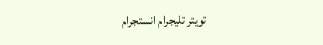تويتر تليجرام انستجرام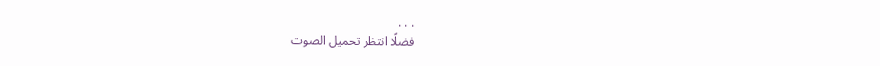. . .
فضلًا انتظر تحميل الصوت